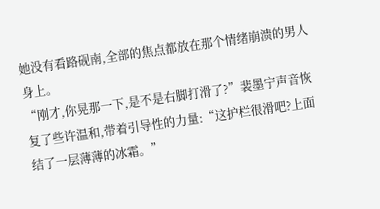她没有看路砚南,全部的焦点都放在那个情绪崩溃的男人身上。
“刚才,你晃那一下,是不是右脚打滑了?”裴墨宁声音恢复了些许温和,带着引导性的力量:“这护栏很滑吧?上面结了一层薄薄的冰霜。”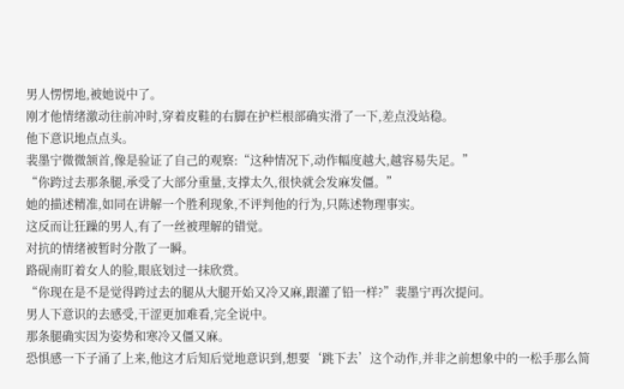男人愣愣地,被她说中了。
刚才他情绪激动往前冲时,穿着皮鞋的右脚在护栏根部确实滑了一下,差点没站稳。
他下意识地点点头。
裴墨宁微微颔首,像是验证了自己的观察:“这种情况下,动作幅度越大,越容易失足。”
“你跨过去那条腿,承受了大部分重量,支撑太久,很快就会发麻发僵。”
她的描述精准,如同在讲解一个胜利现象,不评判他的行为,只陈述物理事实。
这反而让狂躁的男人,有了一丝被理解的错觉。
对抗的情绪被暂时分散了一瞬。
路砚南盯着女人的脸,眼底划过一抹欣赏。
“你现在是不是觉得跨过去的腿从大腿开始又冷又麻,跟灌了铅一样?”裴墨宁再次提问。
男人下意识的去感受,干涩更加难看,完全说中。
那条腿确实因为姿势和寒冷又僵又麻。
恐惧感一下子涌了上来,他这才后知后觉地意识到,想要‘跳下去’这个动作,并非之前想象中的一松手那么简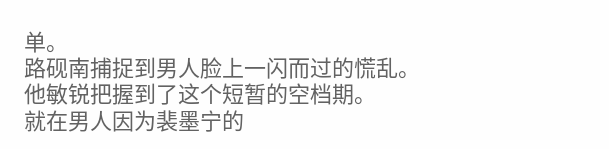单。
路砚南捕捉到男人脸上一闪而过的慌乱。
他敏锐把握到了这个短暂的空档期。
就在男人因为裴墨宁的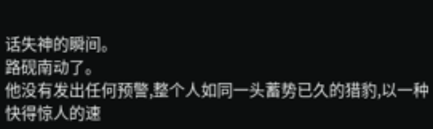话失神的瞬间。
路砚南动了。
他没有发出任何预警,整个人如同一头蓄势已久的猎豹,以一种快得惊人的速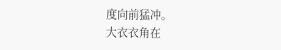度向前猛冲。
大衣衣角在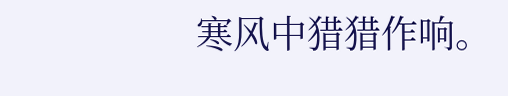寒风中猎猎作响。